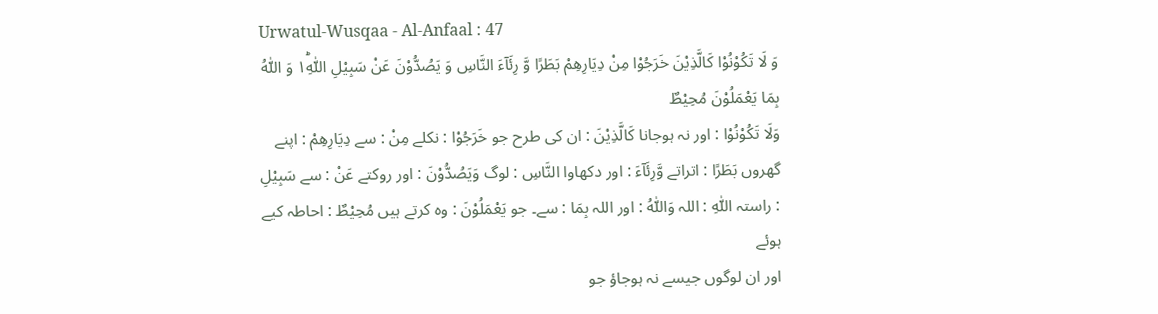Urwatul-Wusqaa - Al-Anfaal : 47
وَ لَا تَكُوْنُوْا كَالَّذِیْنَ خَرَجُوْا مِنْ دِیَارِهِمْ بَطَرًا وَّ رِئَآءَ النَّاسِ وَ یَصُدُّوْنَ عَنْ سَبِیْلِ اللّٰهِ١ؕ وَ اللّٰهُ بِمَا یَعْمَلُوْنَ مُحِیْطٌ
وَلَا تَكُوْنُوْا : اور نہ ہوجانا كَالَّذِيْنَ : ان کی طرح جو خَرَجُوْا : نکلے مِنْ : سے دِيَارِهِمْ : اپنے گھروں بَطَرًا : اتراتے وَّرِئَآءَ : اور دکھاوا النَّاسِ : لوگ وَيَصُدُّوْنَ : اور روکتے عَنْ : سے سَبِيْلِ : راستہ اللّٰهِ : اللہ وَاللّٰهُ : اور اللہ بِمَا : سے۔ جو يَعْمَلُوْنَ : وہ کرتے ہیں مُحِيْطٌ : احاطہ کیے ہوئے
اور ان لوگوں جیسے نہ ہوجاؤ جو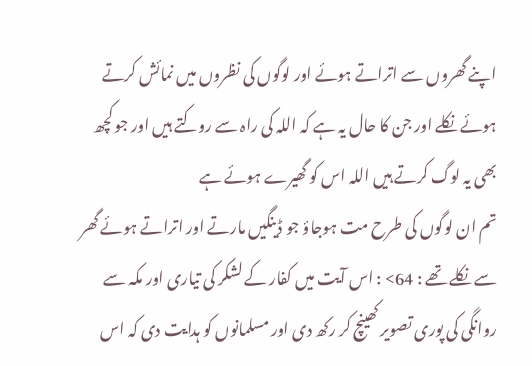اپنے گھروں سے اتراتے ہوئے اور لوگوں کی نظروں میں نمائش کرتے ہوئے نکلے اور جن کا حال یہ ہے کہ اللہ کی راہ سے روکتے ہیں اور جو کچھ بھی یہ لوگ کرتے ہیں اللہ اس کو گھیرے ہوئے ہے
تم ان لوگوں کی طرح مت ہوجاؤ جو ڈینگیں مارتے اور اتراتے ہوئے گھر سے نکلے تھے : 64> : اس آیت میں کفار کے لشکر کی تیاری اور مکہ سے روانگی کی پوری تصویر کھینچ کر رکھ دی اور مسلمانوں کو ہدایت دی کہ اس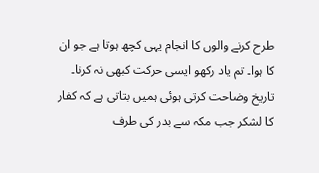طرح کرنے والوں کا انجام یہی کچھ ہوتا ہے جو ان کا ہوا۔ تم یاد رکھو ایسی حرکت کبھی نہ کرنا۔ تاریخ وضاحت کرتی ہوئی ہمیں بتاتی ہے کہ کفار کا لشکر جب مکہ سے بدر کی طرف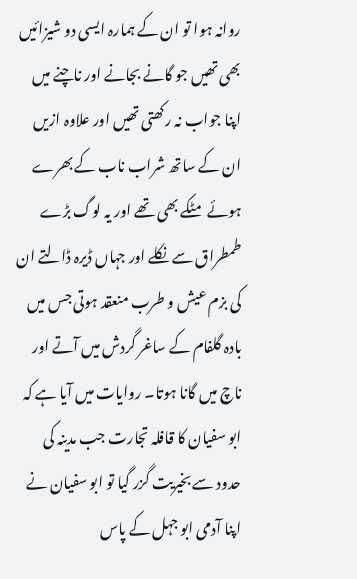روانہ ہوا تو ان کے ہمارہ ایسی دو شیزائیں بھی تھیں جو گانے بجانے اور ناچنے میں اپنا جواب نہ رکھتی تھیں اور علاوہ ازیں ان کے ساتھ شراب ناب کے بھرے ہوئے مٹکے بھی تھے اور یہ لوگ بڑے طمطراق سے نکلے اور جہاں ڈیرہ ڈالتے ان کی بزم عیش و طرب منعقد ہوتی جس میں بادہ گلفام کے ساغر گردش میں آتے اور ناچ میں گانا ہوتا۔ روایات میں آیا ہے کہ ابو سفیان کا قافلہ تجارت جب مدینہ کی حدود سے بخیریت گزر گیا تو ابو سفیان نے اپنا آدمی ابو جہل کے پاس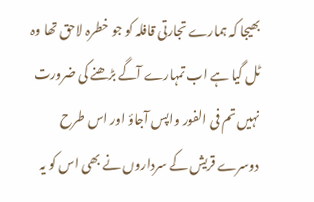بھیجا کہ ہمارے تجارتی قافلہ کو جو خطرہ لاحق تھا وہ ٹل گیا ہے اب تمہارے آگے بڑھنے کی ضرورت نہیں تم فی الفور واپس آجاؤ اور اس طرح دوسرے قریش کے سرداروں نے بھی اس کو یہ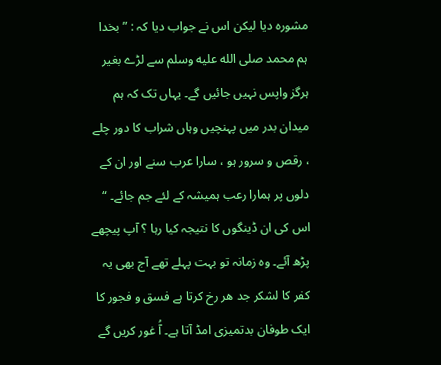مشورہ دیا لیکن اس نے جواب دیا کہ : ” بخدا ہم محمد صلى الله عليه وسلم سے لڑے بغیر ہرگز واپس نہیں جائیں گے۔ یہاں تک کہ ہم میدان بدر میں پہنچیں وہاں شراب کا دور چلے ، رقص و سرور ہو ، سارا عرب سنے اور ان کے دلوں پر ہمارا رعب ہمیشہ کے لئے جم جائے۔ “ اس کی ان ڈینگوں کا نتیجہ کیا رہا ؟ آپ پیچھے پڑھ آئے۔ وہ زمانہ تو بہت پہلے تھے آج بھی یہ کفر کا لشکر جد ھر رخ کرتا ہے فسق و فجور کا ایک طوفان بدتمیزی امڈ آتا ہے۔ آُ غور کریں گے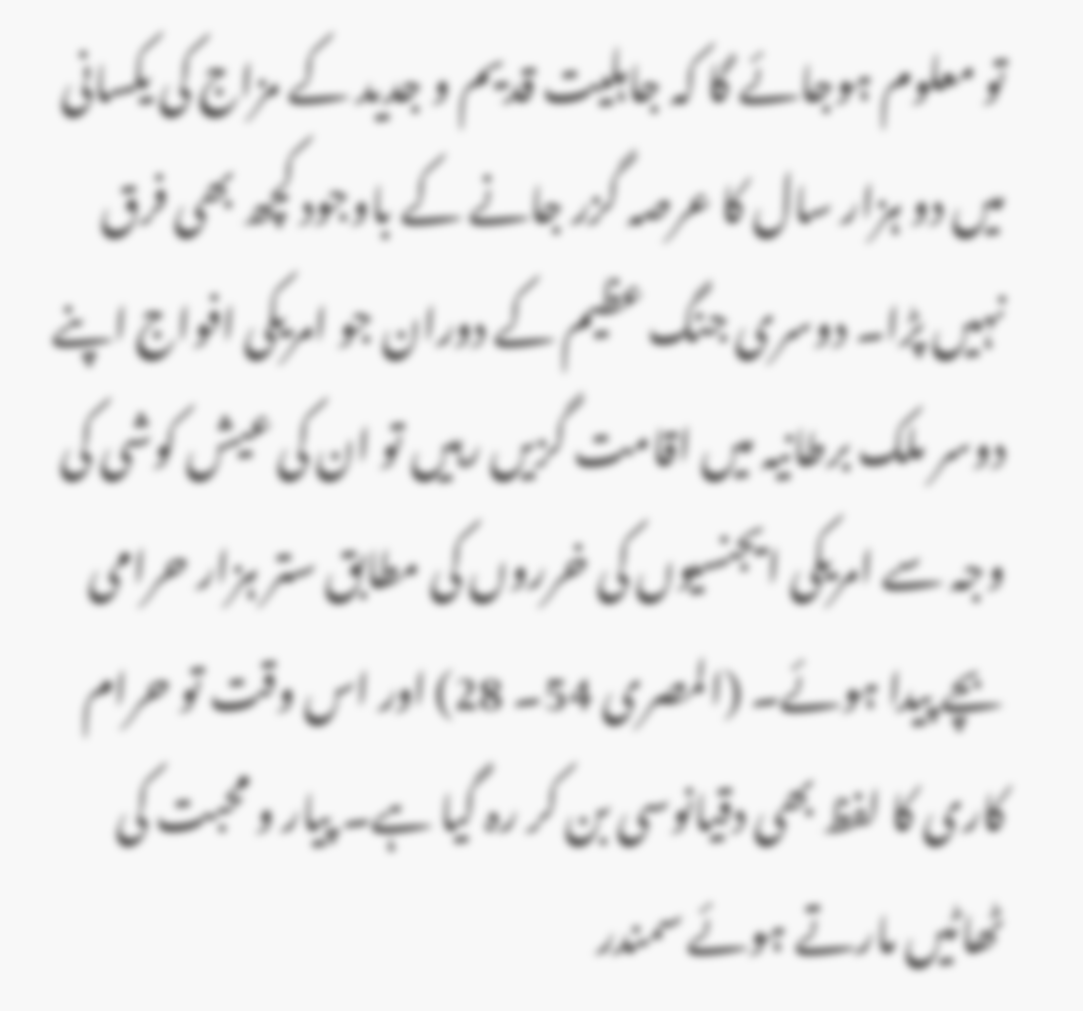تو معلوم ہوجائے گا کہ جاہلیت قدیم و جدید کے مزاج کی یکسانی میں دو ہزار سال کا عرصہ گزر جانے کے باوجود کچھ بھی فرق نہیں پڑا۔ دوسری جنگ عظیم کے دوران جو امریکی افواج اپنے دوسر ملک برطانیہ میں اقامت گزیں رہیں تو ان کی عیش کوشی کی وجہ سے امریکی ایجنسیوں کی خرروں کی مطابق ستر ہزار حرامی بچے پیدا ہوئے۔ (المصری 54۔ 28) اور اس وقت تو حرام کاری کا لفظ بھی دقیانوسی بن کر رہ گیا ہے۔ پیار و محبت کی ٹھاٹیں مارتے ہوئے سمندر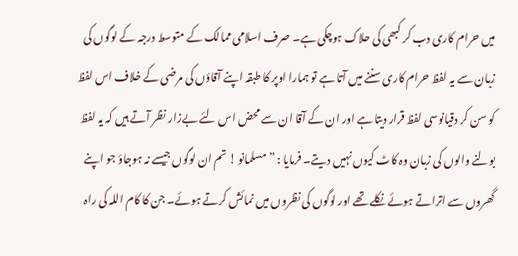میں حرام کاری دب کر کبھی کی حلاک ہوچکی ہے۔ صرف اسلامی ممالک کے متوسط درجہ کے لوگوں کی زبان سے یہ لفظ حرام کاری سننے میں آتا ہے تو ہمارا اوپر کا طبقہ اپنے آقاؤں کی مرضی کے خلاف اس لفظ کو سن کر دقیانوسی لفظ قرار دیتا ہے اور ان کے آقا ان سے محض اس لئے بےزار نظر آتے ہیں کہ یہ لفظ بولنے والوں کی زبان وہ کاٹ کیوں نہیں دیتے۔ فرمایا : ” مسلمانو ! تم ان لوگوں جیسے نہ ہوجاؤ جو اپنے گھروں سے اتراتے ہوئے نکلے تھے اور لوگوں کی نظروں میں نمائش کرتے ہوئے۔ جن کا کام اللہ کی راہ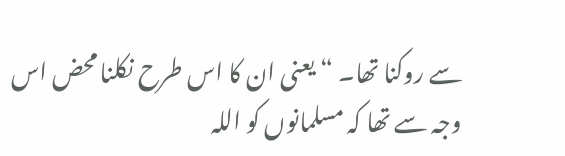سے روکنا تھا۔ “ یعنی ان کا اس طرح نکلنا محض اس وجہ سے تھا کہ مسلمانوں کو اللہ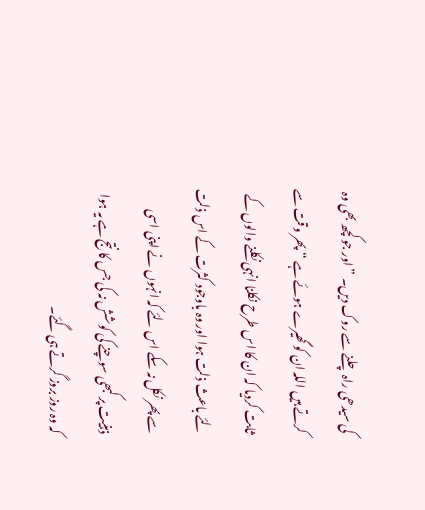کی سیدھی راہ چلنے سے روک دیں۔ ” اور جو کچھ بھی وہ کرتے ہیں اللہ ان کو گھیرے ہوئے ہے “ پھر وقت سے ثابت کردیا کہ ان کا اس طرح نکلنا انہی نکلنے والوں کے لئے باعث ذلت ہوا اور وہ باوجود کثرت کے اس ذلت سے پھر نکل نہ سکے اس لئے کہ انہوں نے اپنی اسی ذہنیت پر کبھی سوچنے کی کوشش نہ کی جس کا نتج ہے یہ ہوا کہ وہ روز بروز گرتے ہی گئے۔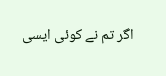اگر تم نے کوئی ایسی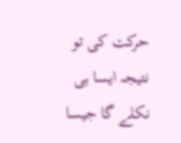حرکت کی تو نتیجہ ایسا ہی نکلے گا جیسا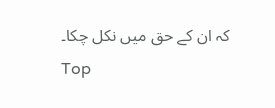کہ ان کے حق میں نکل چکا۔
Top